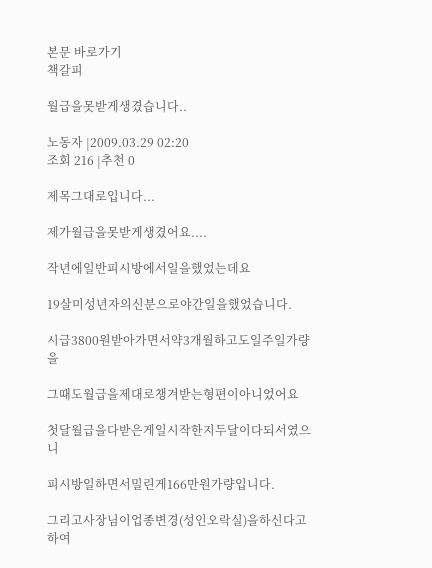본문 바로가기
책갈피

월급을못받게생겼습니다..

노동자 |2009.03.29 02:20
조회 216 |추천 0

제목그대로입니다...

제가월급을못받게생겼어요....

작년에일반피시방에서일을했었는데요

19살미성년자의신분으로야간일을했었습니다.

시급3800원받아가면서약3개월하고도일주일가량을

그때도월급을제대로챙겨받는형편이아니었어요

첫달월급을다받은게일시작한지두달이다되서였으니

피시방일하면서밀린게166만원가량입니다.

그리고사장님이업종변경(성인오락실)을하신다고하여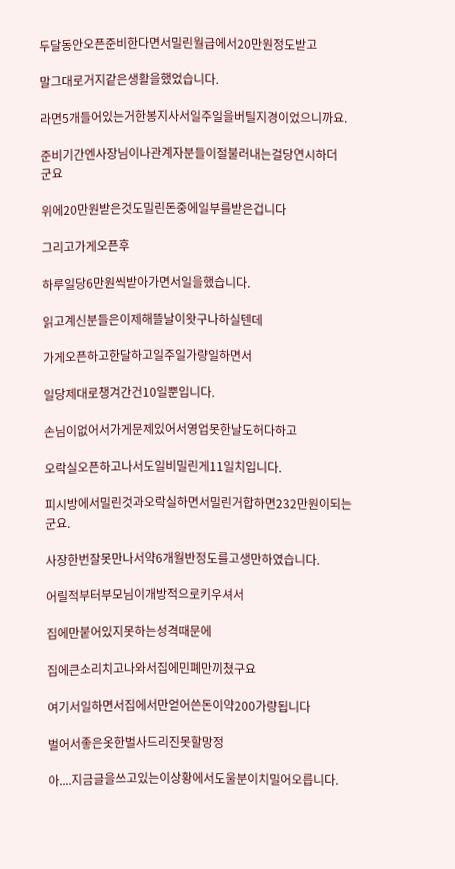두달동안오픈준비한다면서밀린월급에서20만원정도받고

말그대로거지같은생활을했었습니다.

라면5개들어있는거한봉지사서일주일을버틸지경이었으니까요.

준비기간엔사장님이나관계자분들이절불러내는걸당연시하더군요

위에20만원받은것도밀린돈중에일부를받은겁니다

그리고가게오픈후

하루일당6만원씩받아가면서일을했습니다.

읽고계신분들은이제해뜰날이왓구나하실텐데

가게오픈하고한달하고일주일가량일하면서

일당제대로챙겨간건10일뿐입니다.

손님이없어서가게문제있어서영업못한날도허다하고

오락실오픈하고나서도일비밀린게11일치입니다.

피시방에서밀린것과오락실하면서밀린거합하면232만원이되는군요.

사장한번잘못만나서약6개월반정도를고생만하였습니다.

어릴적부터부모님이개방적으로키우셔서

집에만붙어있지못하는성격때문에

집에큰소리치고나와서집에민폐만끼쳤구요

여기서일하면서집에서만얻어쓴돈이약200가량됩니다

벌어서좋은옷한벌사드리진못할망정

아....지금글을쓰고있는이상황에서도울분이치밀어오릅니다.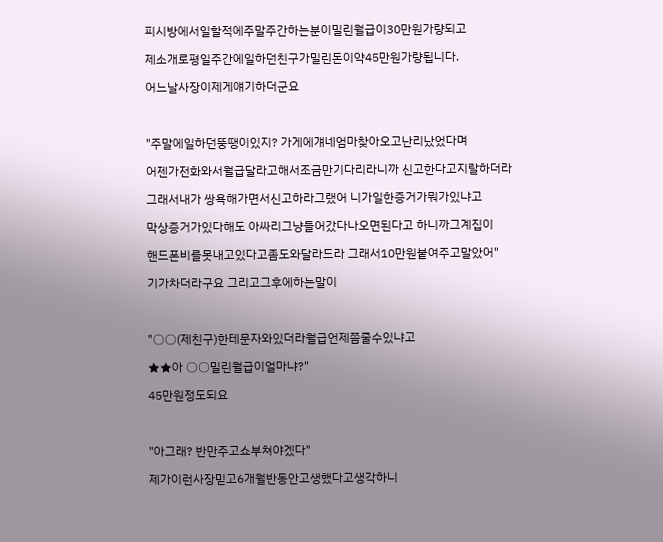피시방에서일할적에주말주간하는분이밀린월급이30만원가량되고

제소개로평일주간에일하던친구가밀린돈이약45만원가량됩니다.

어느날사장이제게얘기하더군요



"주말에일하던뚱땡이있지? 가게에걔네엄마찾아오고난리났었다며

어젠가전화와서월급달라고해서조금만기다리라니까 신고한다고지랄하더라

그래서내가 쌍욕해가면서신고하라그랬어 니가일한증거가뭐가있냐고

막상증거가있다해도 아싸리그냥들어갔다나오면된다고 하니까그계집이

핸드폰비를못내고있다고좀도와달라드라 그래서10만원붙여주고말았어"

기가차더라구요 그리고그후에하는말이



"○○(제친구)한테문자와있더라월급언제쯤줄수있냐고

★★아 ○○밀린월급이얼마냐?"

45만원정도되요



"아그래? 반만주고쇼부쳐야겠다"

제가이런사장믿고6개월반동안고생했다고생각하니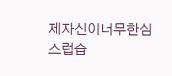제자신이너무한심스럽습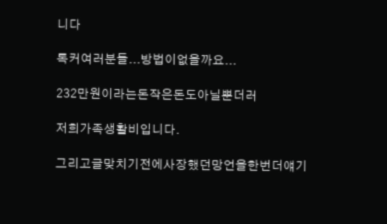니다

톡커여러분들...방법이없을까요...

232만원이라는돈작은돈도아닐뿐더러

저희가족생활비입니다.

그리고글맞치기전에사장했던망언을한번더얘기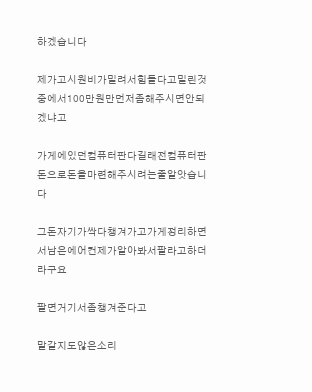하겠습니다

제가고시원비가밀려서힘들다고밀린것중에서100만원만먼저좀해주시면안되겠냐고

가게에있던컴퓨터판다길래전컴퓨터판돈으로돈을마련해주시려는줄알앗습니다

그돈자기가싹다챙겨가고가게정리하면서남은에어컨제가알아봐서팔라고하더라구요

팔면거기서좀챙겨준다고

말같지도않은소리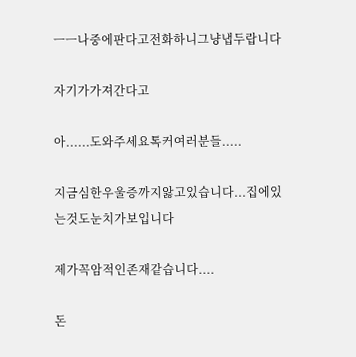ㅡㅡ나중에판다고전화하니그냥냅두랍니다

자기가가져간다고

아......도와주세요톡커여러분들.....

지금심한우울증까지앓고있습니다...집에있는것도눈치가보입니다

제가꼭암적인존재같습니다....

돈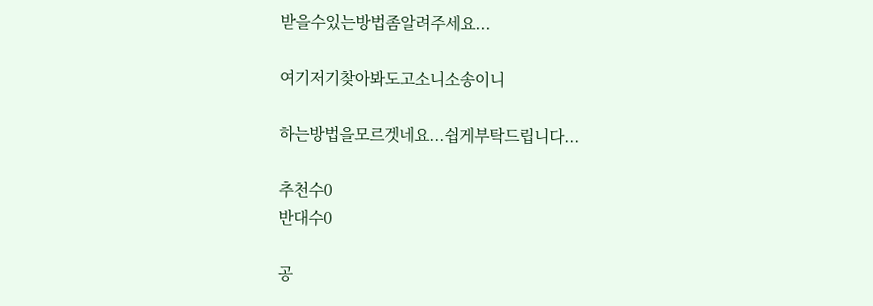받을수있는방법좀알려주세요...

여기저기찾아봐도고소니소송이니

하는방법을모르겟네요...쉽게부탁드립니다...

추천수0
반대수0

공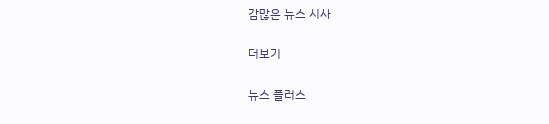감많은 뉴스 시사

더보기

뉴스 플러스